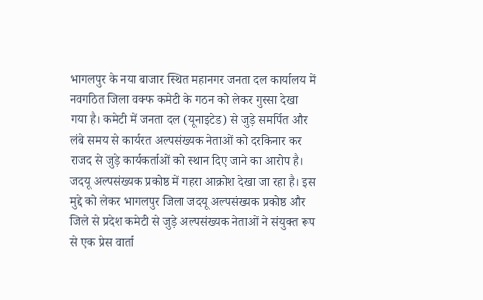भागलपुर के नया बाजार स्थित महानगर जनता दल कार्यालय में नवगठित जिला वक्फ कमेटी के गठन को लेकर गुस्सा देखा गया है। कमेटी में जनता दल (यूनाइटेड) से जुड़े समर्पित और लंबे समय से कार्यरत अल्पसंख्यक नेताओं को दरकिनार कर राजद से जुड़े कार्यकर्ताओं को स्थान दिए जाने का आरोप है। जदयू अल्पसंख्यक प्रकोष्ठ में गहरा आक्रोश देखा जा रहा है। इस मुद्दे को लेकर भागलपुर जिला जदयू अल्पसंख्यक प्रकोष्ठ और जिले से प्रदेश कमेटी से जुड़े अल्पसंख्यक नेताओं ने संयुक्त रूप से एक प्रेस वार्ता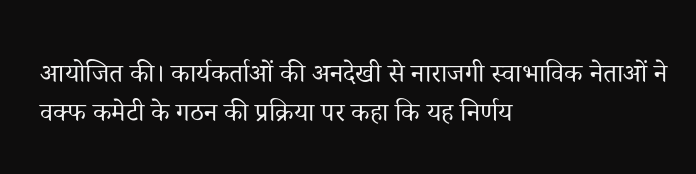आयोजित की। कार्यकर्ताओं की अनदेखी से नाराजगी स्वाभाविक नेताओं ने वक्फ कमेटी के गठन की प्रक्रिया पर कहा कि यह निर्णय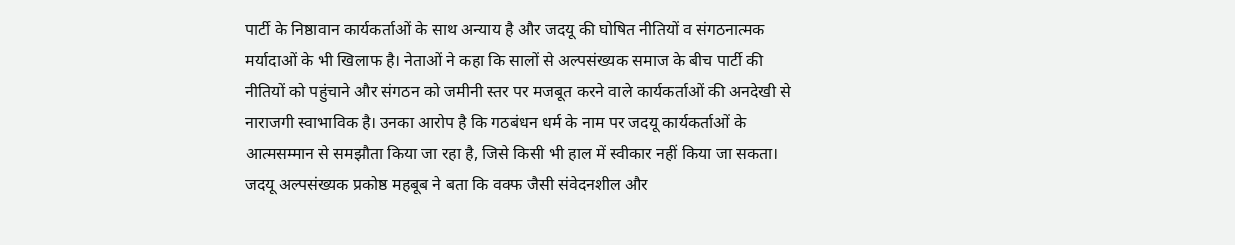पार्टी के निष्ठावान कार्यकर्ताओं के साथ अन्याय है और जदयू की घोषित नीतियों व संगठनात्मक मर्यादाओं के भी खिलाफ है। नेताओं ने कहा कि सालों से अल्पसंख्यक समाज के बीच पार्टी की नीतियों को पहुंचाने और संगठन को जमीनी स्तर पर मजबूत करने वाले कार्यकर्ताओं की अनदेखी से नाराजगी स्वाभाविक है। उनका आरोप है कि गठबंधन धर्म के नाम पर जदयू कार्यकर्ताओं के आत्मसम्मान से समझौता किया जा रहा है, जिसे किसी भी हाल में स्वीकार नहीं किया जा सकता। जदयू अल्पसंख्यक प्रकोष्ठ महबूब ने बता कि वक्फ जैसी संवेदनशील और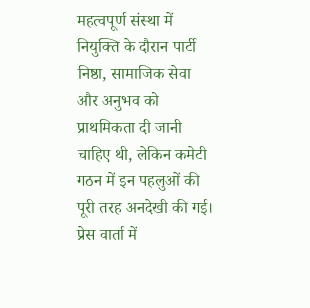महत्वपूर्ण संस्था में नियुक्ति के दौरान पार्टी निष्ठा, सामाजिक सेवा और अनुभव को प्राथमिकता दी जानी चाहिए थी, लेकिन कमेटी गठन में इन पहलुओं की पूरी तरह अनदेखी की गई। प्रेस वार्ता में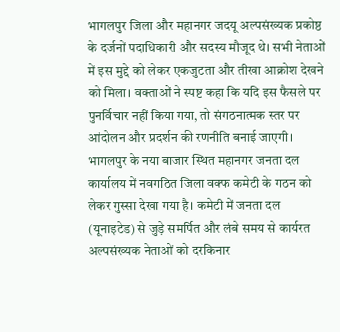भागलपुर जिला और महानगर जदयू अल्पसंख्यक प्रकोष्ठ के दर्जनों पदाधिकारी और सदस्य मौजूद थे। सभी नेताओं में इस मुद्दे को लेकर एकजुटता और तीखा आक्रोश देखने को मिला। वक्ताओं ने स्पष्ट कहा कि यदि इस फैसले पर पुनर्विचार नहीं किया गया, तो संगठनात्मक स्तर पर आंदोलन और प्रदर्शन की रणनीति बनाई जाएगी। भागलपुर के नया बाजार स्थित महानगर जनता दल कार्यालय में नवगठित जिला वक्फ कमेटी के गठन को लेकर गुस्सा देखा गया है। कमेटी में जनता दल (यूनाइटेड) से जुड़े समर्पित और लंबे समय से कार्यरत अल्पसंख्यक नेताओं को दरकिनार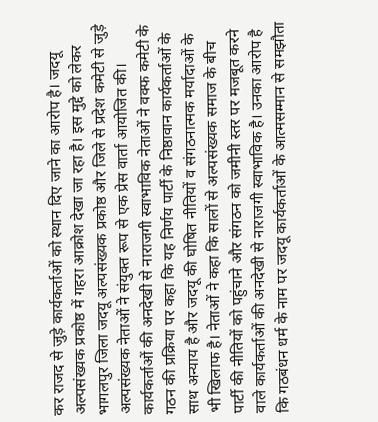कर राजद से जुड़े कार्यकर्ताओं को स्थान दिए जाने का आरोप है। जदयू अल्पसंख्यक प्रकोष्ठ में गहरा आक्रोश देखा जा रहा है। इस मुद्दे को लेकर भागलपुर जिला जदयू अल्पसंख्यक प्रकोष्ठ और जिले से प्रदेश कमेटी से जुड़े अल्पसंख्यक नेताओं ने संयुक्त रूप से एक प्रेस वार्ता आयोजित की। कार्यकर्ताओं की अनदेखी से नाराजगी स्वाभाविक नेताओं ने वक्फ कमेटी के गठन की प्रक्रिया पर कहा कि यह निर्णय पार्टी के निष्ठावान कार्यकर्ताओं के साथ अन्याय है और जदयू की घोषित नीतियों व संगठनात्मक मर्यादाओं के भी खिलाफ है। नेताओं ने कहा कि सालों से अल्पसंख्यक समाज के बीच पार्टी की नीतियों को पहुंचाने और संगठन को जमीनी स्तर पर मजबूत करने वाले कार्यकर्ताओं की अनदेखी से नाराजगी स्वाभाविक है। उनका आरोप है कि गठबंधन धर्म के नाम पर जदयू कार्यकर्ताओं के आत्मसम्मान से समझौता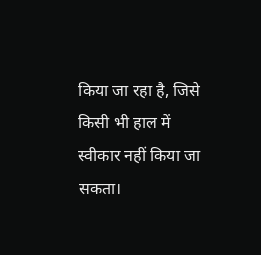किया जा रहा है, जिसे किसी भी हाल में स्वीकार नहीं किया जा सकता।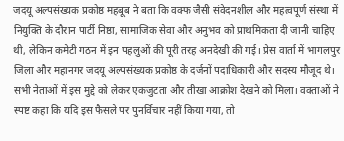जदयू अल्पसंख्यक प्रकोष्ठ महबूब ने बता कि वक्फ जैसी संवेदनशील और महत्वपूर्ण संस्था में नियुक्ति के दौरान पार्टी निष्ठा, सामाजिक सेवा और अनुभव को प्राथमिकता दी जानी चाहिए थी, लेकिन कमेटी गठन में इन पहलुओं की पूरी तरह अनदेखी की गई। प्रेस वार्ता में भागलपुर जिला और महानगर जदयू अल्पसंख्यक प्रकोष्ठ के दर्जनों पदाधिकारी और सदस्य मौजूद थे। सभी नेताओं में इस मुद्दे को लेकर एकजुटता और तीखा आक्रोश देखने को मिला। वक्ताओं ने स्पष्ट कहा कि यदि इस फैसले पर पुनर्विचार नहीं किया गया, तो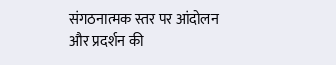संगठनात्मक स्तर पर आंदोलन और प्रदर्शन की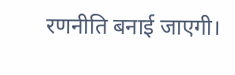रणनीति बनाई जाएगी।